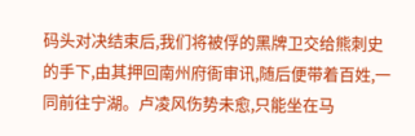码头对决结束后,我们将被俘的黑牌卫交给熊刺史的手下,由其押回南州府衙审讯,随后便带着百姓,一同前往宁湖。卢凌风伤势未愈,只能坐在马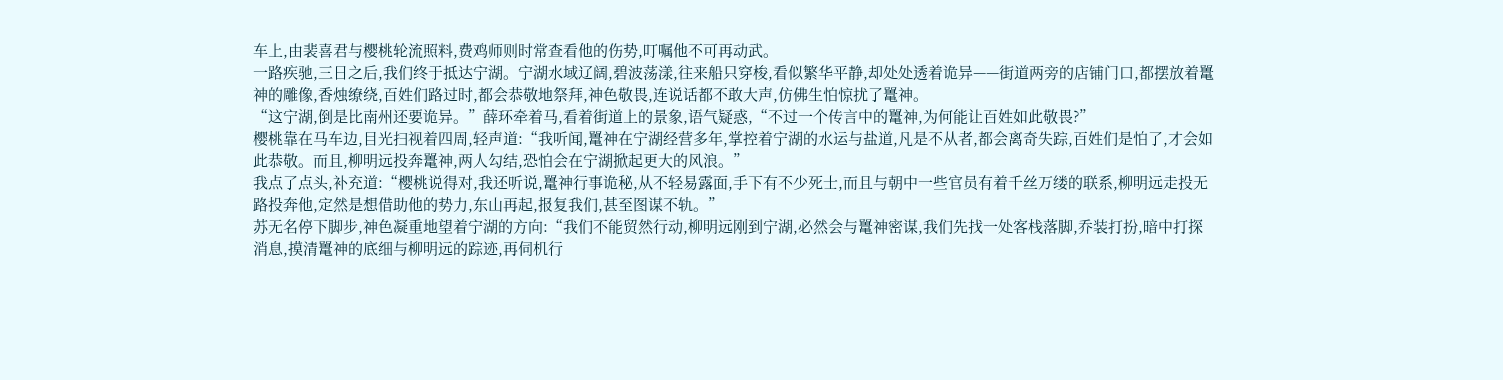车上,由裴喜君与樱桃轮流照料,费鸡师则时常查看他的伤势,叮嘱他不可再动武。
一路疾驰,三日之后,我们终于抵达宁湖。宁湖水域辽阔,碧波荡漾,往来船只穿梭,看似繁华平静,却处处透着诡异——街道两旁的店铺门口,都摆放着鼍神的雕像,香烛缭绕,百姓们路过时,都会恭敬地祭拜,神色敬畏,连说话都不敢大声,仿佛生怕惊扰了鼍神。
“这宁湖,倒是比南州还要诡异。”薛环牵着马,看着街道上的景象,语气疑惑,“不过一个传言中的鼍神,为何能让百姓如此敬畏?”
樱桃靠在马车边,目光扫视着四周,轻声道:“我听闻,鼍神在宁湖经营多年,掌控着宁湖的水运与盐道,凡是不从者,都会离奇失踪,百姓们是怕了,才会如此恭敬。而且,柳明远投奔鼍神,两人勾结,恐怕会在宁湖掀起更大的风浪。”
我点了点头,补充道:“樱桃说得对,我还听说,鼍神行事诡秘,从不轻易露面,手下有不少死士,而且与朝中一些官员有着千丝万缕的联系,柳明远走投无路投奔他,定然是想借助他的势力,东山再起,报复我们,甚至图谋不轨。”
苏无名停下脚步,神色凝重地望着宁湖的方向:“我们不能贸然行动,柳明远刚到宁湖,必然会与鼍神密谋,我们先找一处客栈落脚,乔装打扮,暗中打探消息,摸清鼍神的底细与柳明远的踪迹,再伺机行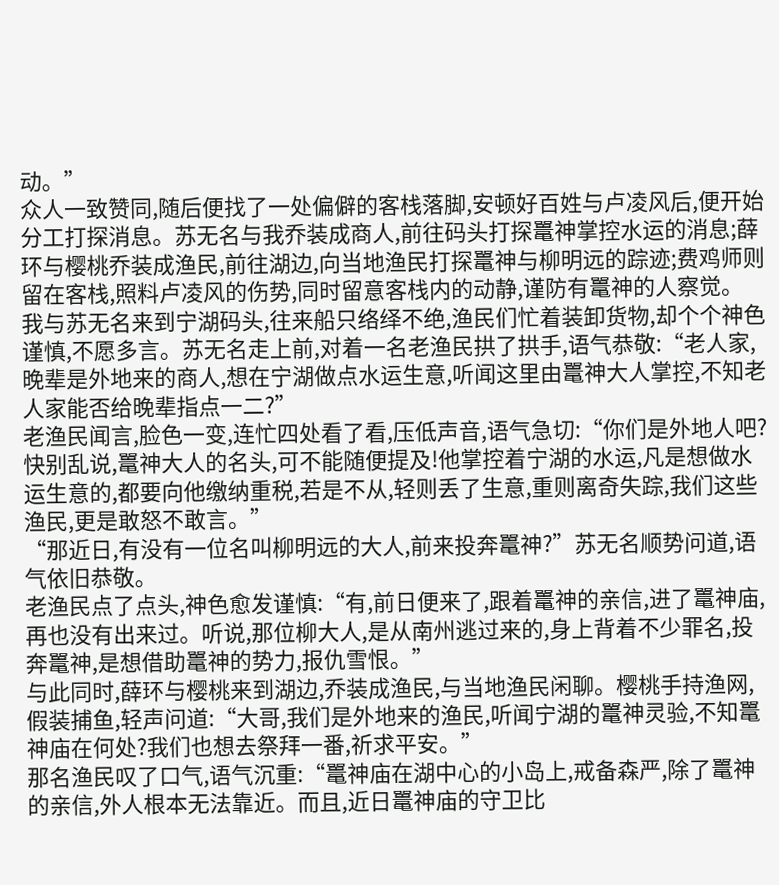动。”
众人一致赞同,随后便找了一处偏僻的客栈落脚,安顿好百姓与卢凌风后,便开始分工打探消息。苏无名与我乔装成商人,前往码头打探鼍神掌控水运的消息;薛环与樱桃乔装成渔民,前往湖边,向当地渔民打探鼍神与柳明远的踪迹;费鸡师则留在客栈,照料卢凌风的伤势,同时留意客栈内的动静,谨防有鼍神的人察觉。
我与苏无名来到宁湖码头,往来船只络绎不绝,渔民们忙着装卸货物,却个个神色谨慎,不愿多言。苏无名走上前,对着一名老渔民拱了拱手,语气恭敬:“老人家,晚辈是外地来的商人,想在宁湖做点水运生意,听闻这里由鼍神大人掌控,不知老人家能否给晚辈指点一二?”
老渔民闻言,脸色一变,连忙四处看了看,压低声音,语气急切:“你们是外地人吧?快别乱说,鼍神大人的名头,可不能随便提及!他掌控着宁湖的水运,凡是想做水运生意的,都要向他缴纳重税,若是不从,轻则丢了生意,重则离奇失踪,我们这些渔民,更是敢怒不敢言。”
“那近日,有没有一位名叫柳明远的大人,前来投奔鼍神?”苏无名顺势问道,语气依旧恭敬。
老渔民点了点头,神色愈发谨慎:“有,前日便来了,跟着鼍神的亲信,进了鼍神庙,再也没有出来过。听说,那位柳大人,是从南州逃过来的,身上背着不少罪名,投奔鼍神,是想借助鼍神的势力,报仇雪恨。”
与此同时,薛环与樱桃来到湖边,乔装成渔民,与当地渔民闲聊。樱桃手持渔网,假装捕鱼,轻声问道:“大哥,我们是外地来的渔民,听闻宁湖的鼍神灵验,不知鼍神庙在何处?我们也想去祭拜一番,祈求平安。”
那名渔民叹了口气,语气沉重:“鼍神庙在湖中心的小岛上,戒备森严,除了鼍神的亲信,外人根本无法靠近。而且,近日鼍神庙的守卫比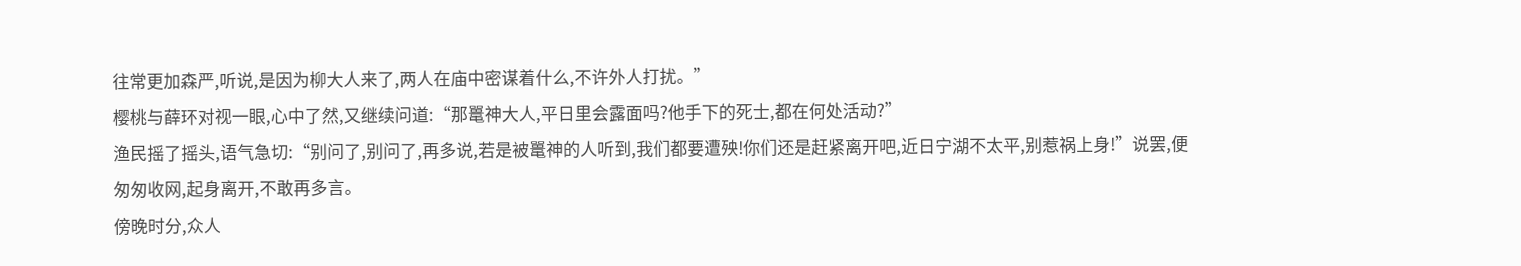往常更加森严,听说,是因为柳大人来了,两人在庙中密谋着什么,不许外人打扰。”
樱桃与薛环对视一眼,心中了然,又继续问道:“那鼍神大人,平日里会露面吗?他手下的死士,都在何处活动?”
渔民摇了摇头,语气急切:“别问了,别问了,再多说,若是被鼍神的人听到,我们都要遭殃!你们还是赶紧离开吧,近日宁湖不太平,别惹祸上身!”说罢,便匆匆收网,起身离开,不敢再多言。
傍晚时分,众人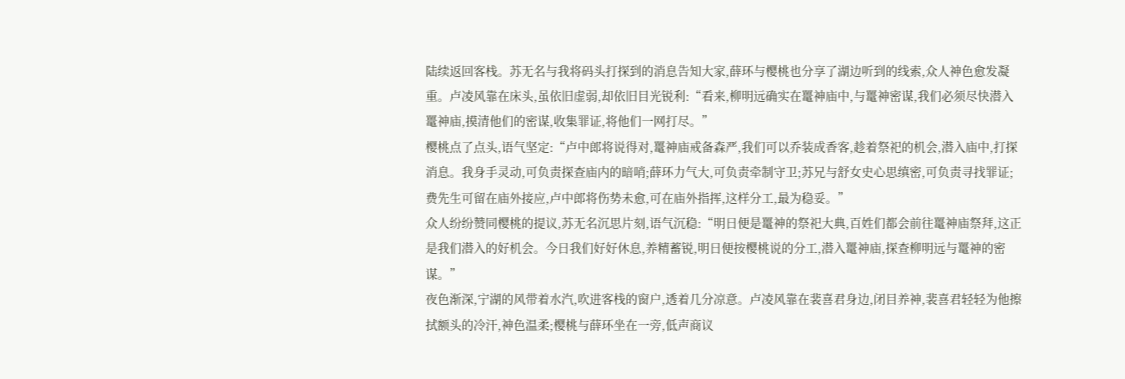陆续返回客栈。苏无名与我将码头打探到的消息告知大家,薛环与樱桃也分享了湖边听到的线索,众人神色愈发凝重。卢凌风靠在床头,虽依旧虚弱,却依旧目光锐利:“看来,柳明远确实在鼍神庙中,与鼍神密谋,我们必须尽快潜入鼍神庙,摸清他们的密谋,收集罪证,将他们一网打尽。”
樱桃点了点头,语气坚定:“卢中郎将说得对,鼍神庙戒备森严,我们可以乔装成香客,趁着祭祀的机会,潜入庙中,打探消息。我身手灵动,可负责探查庙内的暗哨;薛环力气大,可负责牵制守卫;苏兄与舒女史心思缜密,可负责寻找罪证;费先生可留在庙外接应,卢中郎将伤势未愈,可在庙外指挥,这样分工,最为稳妥。”
众人纷纷赞同樱桃的提议,苏无名沉思片刻,语气沉稳:“明日便是鼍神的祭祀大典,百姓们都会前往鼍神庙祭拜,这正是我们潜入的好机会。今日我们好好休息,养精蓄锐,明日便按樱桃说的分工,潜入鼍神庙,探查柳明远与鼍神的密谋。”
夜色渐深,宁湖的风带着水汽,吹进客栈的窗户,透着几分凉意。卢凌风靠在裴喜君身边,闭目养神,裴喜君轻轻为他擦拭额头的冷汗,神色温柔;樱桃与薛环坐在一旁,低声商议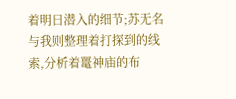着明日潜入的细节;苏无名与我则整理着打探到的线索,分析着鼍神庙的布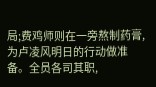局;费鸡师则在一旁熬制药膏,为卢凌风明日的行动做准备。全员各司其职,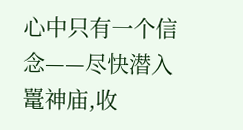心中只有一个信念——尽快潜入鼍神庙,收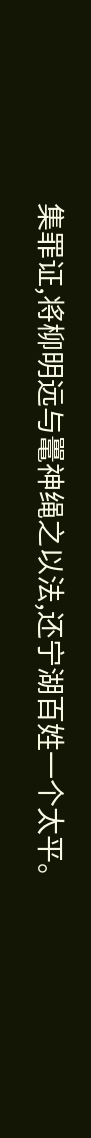集罪证,将柳明远与鼍神绳之以法,还宁湖百姓一个太平。